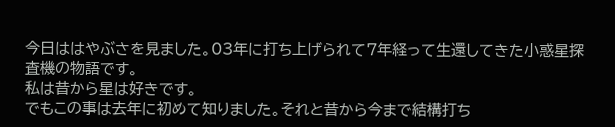今日ははやぶさを見ました。03年に打ち上げられて7年経って生還してきた小惑星探査機の物語です。
私は昔から星は好きです。
でもこの事は去年に初めて知りました。それと昔から今まで結構打ち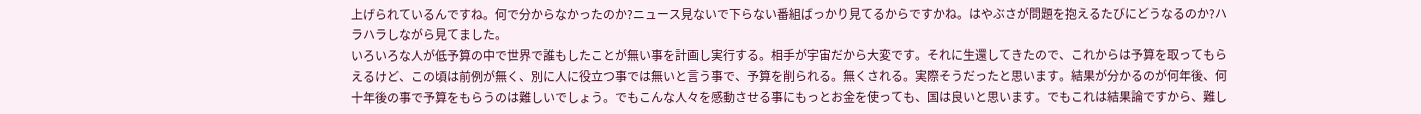上げられているんですね。何で分からなかったのか?ニュース見ないで下らない番組ばっかり見てるからですかね。はやぶさが問題を抱えるたびにどうなるのか?ハラハラしながら見てました。
いろいろな人が低予算の中で世界で誰もしたことが無い事を計画し実行する。相手が宇宙だから大変です。それに生還してきたので、これからは予算を取ってもらえるけど、この頃は前例が無く、別に人に役立つ事では無いと言う事で、予算を削られる。無くされる。実際そうだったと思います。結果が分かるのが何年後、何十年後の事で予算をもらうのは難しいでしょう。でもこんな人々を感動させる事にもっとお金を使っても、国は良いと思います。でもこれは結果論ですから、難し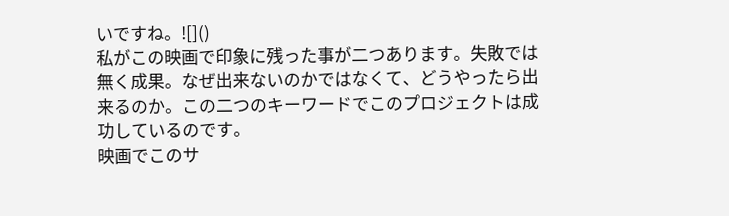いですね。![]()
私がこの映画で印象に残った事が二つあります。失敗では無く成果。なぜ出来ないのかではなくて、どうやったら出来るのか。この二つのキーワードでこのプロジェクトは成功しているのです。
映画でこのサ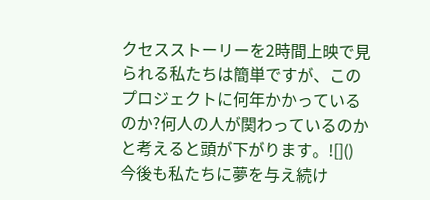クセスストーリーを2時間上映で見られる私たちは簡単ですが、このプロジェクトに何年かかっているのか?何人の人が関わっているのかと考えると頭が下がります。![]()
今後も私たちに夢を与え続け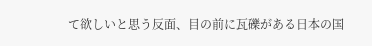て欲しいと思う反面、目の前に瓦礫がある日本の国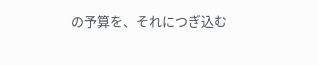の予算を、それにつぎ込む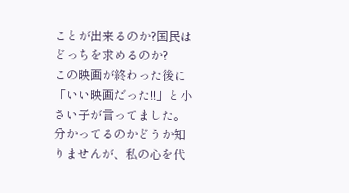ことが出来るのか?国民はどっちを求めるのか?
この映画が終わった後に「いい映画だった!!」と小さい子が言ってました。分かってるのかどうか知りませんが、私の心を代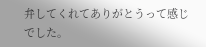弁してくれてありがとうって感じでした。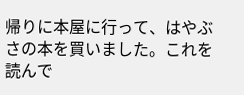帰りに本屋に行って、はやぶさの本を買いました。これを読んで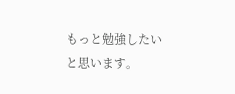もっと勉強したいと思います。